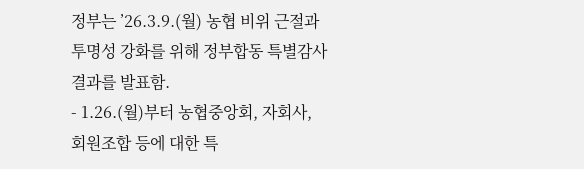정부는 ’26.3.9.(월) 농협 비위 근절과 투명성 강화를 위해 정부합동 특별감사 결과를 발표함.
- 1.26.(월)부터 농협중앙회, 자회사, 회원조합 등에 대한 특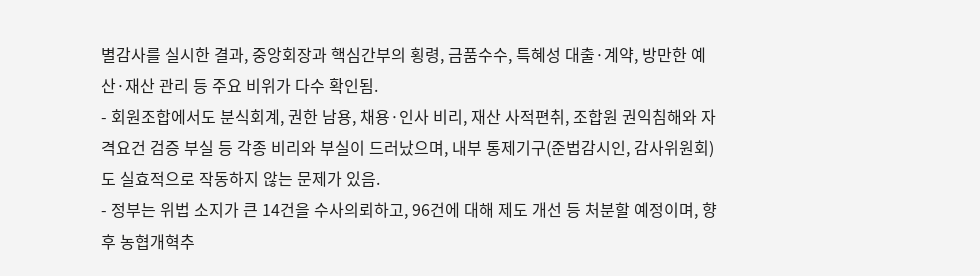별감사를 실시한 결과, 중앙회장과 핵심간부의 횡령, 금품수수, 특혜성 대출·계약, 방만한 예산·재산 관리 등 주요 비위가 다수 확인됨.
- 회원조합에서도 분식회계, 권한 남용, 채용·인사 비리, 재산 사적편취, 조합원 권익침해와 자격요건 검증 부실 등 각종 비리와 부실이 드러났으며, 내부 통제기구(준법감시인, 감사위원회)도 실효적으로 작동하지 않는 문제가 있음.
- 정부는 위법 소지가 큰 14건을 수사의뢰하고, 96건에 대해 제도 개선 등 처분할 예정이며, 향후 농협개혁추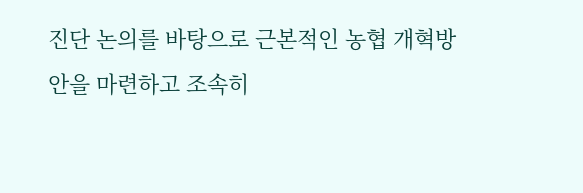진단 논의를 바탕으로 근본적인 농협 개혁방안을 마련하고 조속히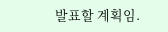발표할 계획임.